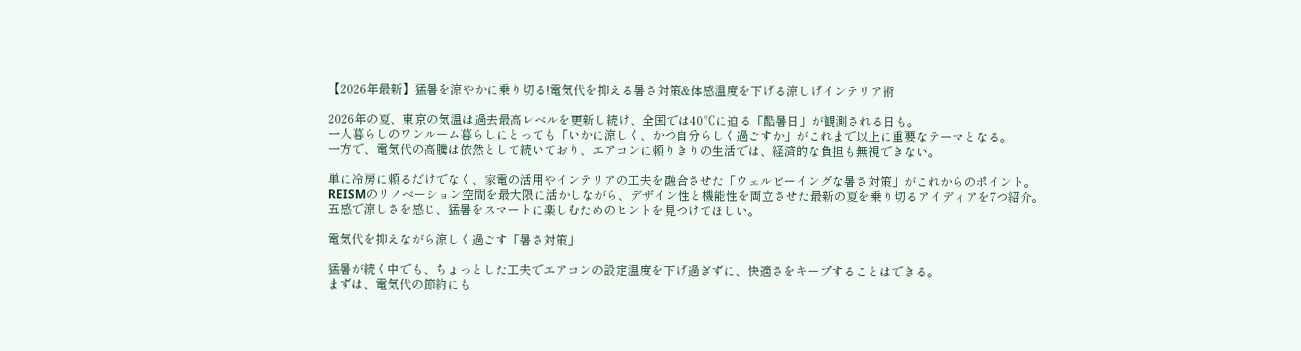【2026年最新】猛暑を涼やかに乗り切る!電気代を抑える暑さ対策&体感温度を下げる涼しげインテリア術

2026年の夏、東京の気温は過去最高レベルを更新し続け、全国では40℃に迫る「酷暑日」が観測される日も。
一人暮らしのワンルーム暮らしにとっても「いかに涼しく、かつ自分らしく過ごすか」がこれまで以上に重要なテーマとなる。
一方で、電気代の高騰は依然として続いており、エアコンに頼りきりの生活では、経済的な負担も無視できない。

単に冷房に頼るだけでなく、家電の活用やインテリアの工夫を融合させた「ウェルビーイングな暑さ対策」がこれからのポイント。
REISMのリノベーション空間を最大限に活かしながら、デザイン性と機能性を両立させた最新の夏を乗り切るアイディアを7つ紹介。
五感で涼しさを感じ、猛暑をスマートに楽しむためのヒントを見つけてほしい。

電気代を抑えながら涼しく過ごす「暑さ対策」

猛暑が続く中でも、ちょっとした工夫でエアコンの設定温度を下げ過ぎずに、快適さをキープすることはできる。
まずは、電気代の節約にも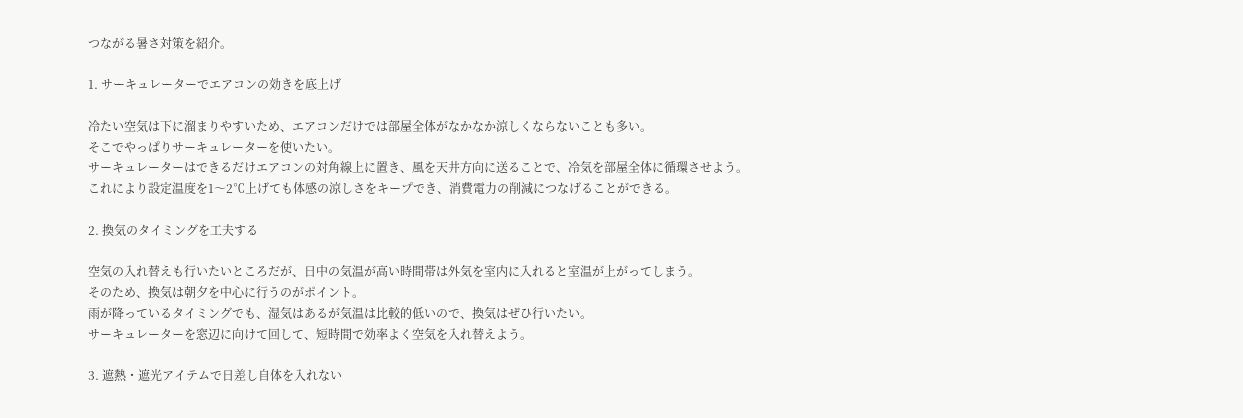つながる暑さ対策を紹介。

1. サーキュレーターでエアコンの効きを底上げ

冷たい空気は下に溜まりやすいため、エアコンだけでは部屋全体がなかなか涼しくならないことも多い。
そこでやっぱりサーキュレーターを使いたい。
サーキュレーターはできるだけエアコンの対角線上に置き、風を天井方向に送ることで、冷気を部屋全体に循環させよう。
これにより設定温度を1〜2℃上げても体感の涼しさをキープでき、消費電力の削減につなげることができる。

2. 換気のタイミングを工夫する

空気の入れ替えも行いたいところだが、日中の気温が高い時間帯は外気を室内に入れると室温が上がってしまう。
そのため、換気は朝夕を中心に行うのがポイント。
雨が降っているタイミングでも、湿気はあるが気温は比較的低いので、換気はぜひ行いたい。
サーキュレーターを窓辺に向けて回して、短時間で効率よく空気を入れ替えよう。

3. 遮熱・遮光アイテムで日差し自体を入れない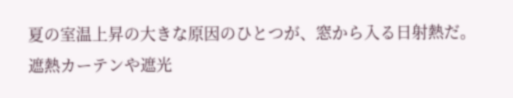夏の室温上昇の大きな原因のひとつが、窓から入る日射熱だ。
遮熱カーテンや遮光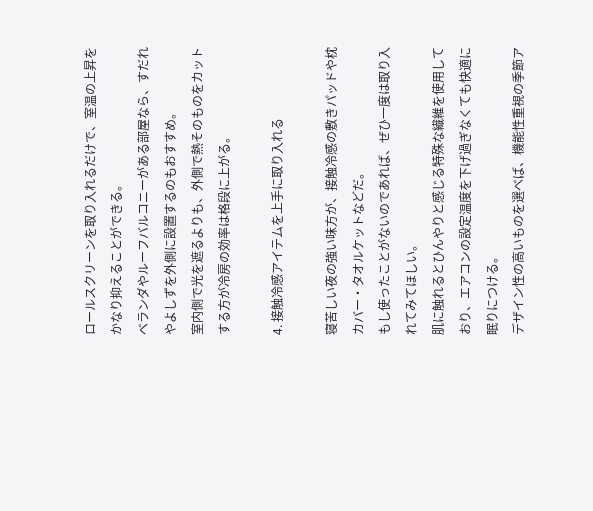ロールスクリーンを取り入れるだけで、室温の上昇をかなり抑えることができる。
ベランダやルーフバルコニーがある部屋なら、すだれやよしずを外側に設置するのもおすすめ。
室内側で光を遮るよりも、外側で熱そのものをカットする方が冷房の効率は格段に上がる。

4. 接触冷感アイテムを上手に取り入れる

寝苦しい夜の強い味方が、接触冷感の敷きパッドや枕カバー・タオルケットなどだ。
もし使ったことがないのであれば、ぜひ一度は取り入れてみてほしい。
肌に触れるとひんやりと感じる特殊な繊維を使用しており、エアコンの設定温度を下げ過ぎなくても快適に眠りにつける。
デザイン性の高いものを選べば、機能性重視の季節ア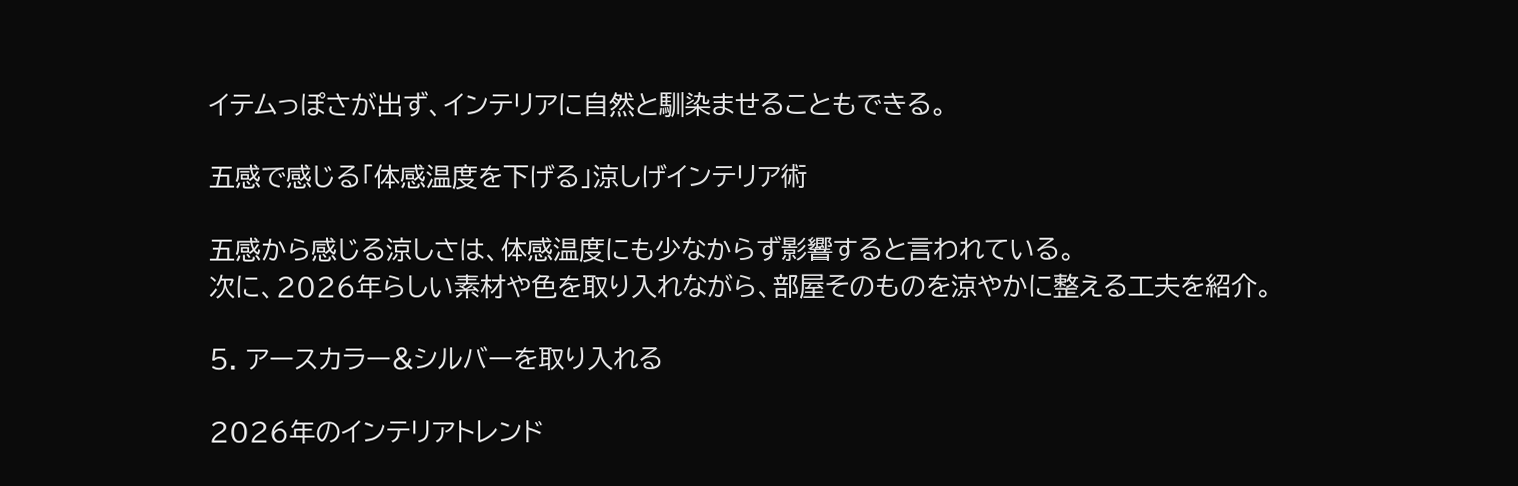イテムっぽさが出ず、インテリアに自然と馴染ませることもできる。

五感で感じる「体感温度を下げる」涼しげインテリア術

五感から感じる涼しさは、体感温度にも少なからず影響すると言われている。
次に、2026年らしい素材や色を取り入れながら、部屋そのものを涼やかに整える工夫を紹介。

5. アースカラー&シルバーを取り入れる

2026年のインテリアトレンド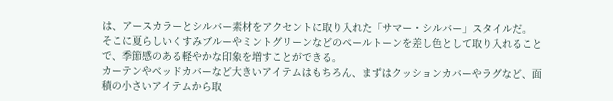は、アースカラーとシルバー素材をアクセントに取り入れた「サマー・シルバー」スタイルだ。
そこに夏らしいくすみブルーやミントグリーンなどのペールトーンを差し色として取り入れることで、季節感のある軽やかな印象を増すことができる。
カーテンやベッドカバーなど大きいアイテムはもちろん、まずはクッションカバーやラグなど、面積の小さいアイテムから取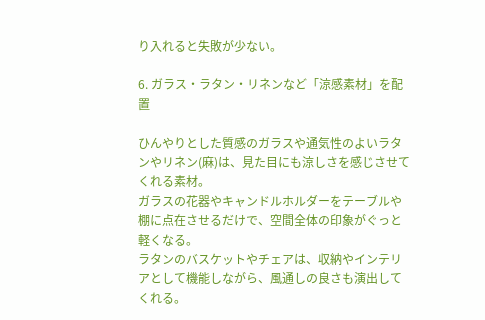り入れると失敗が少ない。

6. ガラス・ラタン・リネンなど「涼感素材」を配置

ひんやりとした質感のガラスや通気性のよいラタンやリネン(麻)は、見た目にも涼しさを感じさせてくれる素材。
ガラスの花器やキャンドルホルダーをテーブルや棚に点在させるだけで、空間全体の印象がぐっと軽くなる。
ラタンのバスケットやチェアは、収納やインテリアとして機能しながら、風通しの良さも演出してくれる。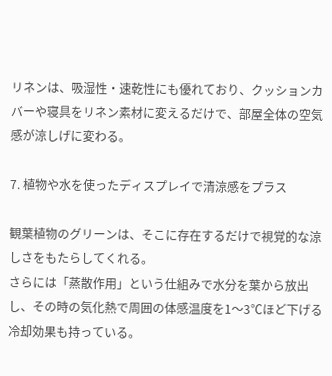リネンは、吸湿性・速乾性にも優れており、クッションカバーや寝具をリネン素材に変えるだけで、部屋全体の空気感が涼しげに変わる。

7. 植物や水を使ったディスプレイで清涼感をプラス

観葉植物のグリーンは、そこに存在するだけで視覚的な涼しさをもたらしてくれる。
さらには「蒸散作用」という仕組みで水分を葉から放出し、その時の気化熱で周囲の体感温度を1〜3℃ほど下げる冷却効果も持っている。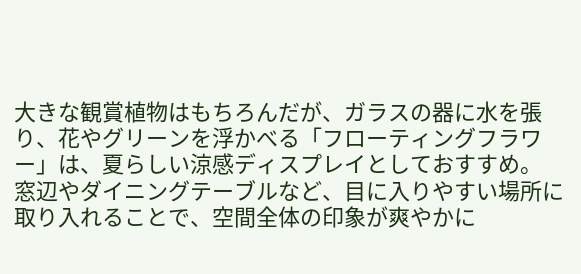大きな観賞植物はもちろんだが、ガラスの器に水を張り、花やグリーンを浮かべる「フローティングフラワー」は、夏らしい涼感ディスプレイとしておすすめ。
窓辺やダイニングテーブルなど、目に入りやすい場所に取り入れることで、空間全体の印象が爽やかに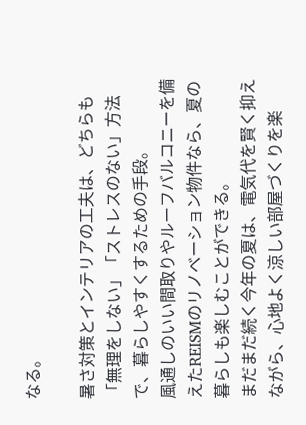なる。

暑さ対策とインテリアの工夫は、どちらも「無理をしない」「ストレスのない」方法で、暮らしやすくするための手段。
風通しのいい間取りやルーフバルコニーを備えたREISMのリノベーション物件なら、夏の暮らしも楽しむことができる。
まだまだ続く今年の夏は、電気代を賢く抑えながら、心地よく涼しい部屋づくりを楽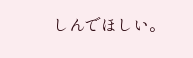しんでほしい。